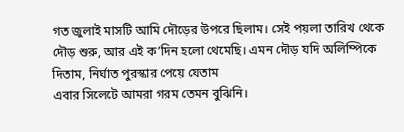গত জুলাই মাসটি আমি দৌড়ের উপরে ছিলাম। সেই পয়লা তারিখ থেকে দৌড় শুরু, আর এই ক’দিন হলো থেমেছি। এমন দৌড় যদি অলিম্পিকে দিতাম, নির্ঘাত পুরস্কার পেয়ে যেতাম
এবার সিলেটে আমরা গরম তেমন বুঝিনি।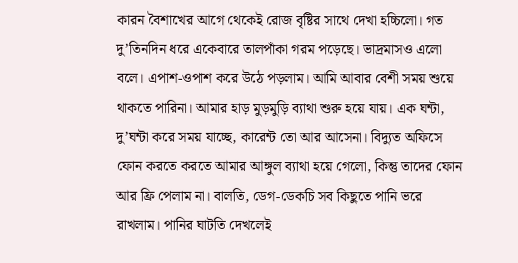কারন বৈশাখের আগে থেকেই রোজ বৃষ্টির সাথে দেখা হচ্চিলো। গত দু’তিনদিন ধরে একেবারে তালপাঁকা গরম পড়েছে। ভাদ্রমাসও এলো বলে। এপাশ-ওপাশ করে উঠে পড়লাম। আমি আবার বেশী সময় শুয়ে থাকতে পারিনা। আমার হাড় মুড়মুড়ি ব্যাথা শুরু হয়ে যায়। এক ঘন্টা, দু’ঘন্টা করে সময় যাচ্ছে, কারেন্ট তো আর আসেনা। বিদ্যুত অফিসে ফোন করতে করতে আমার আঙ্গুল ব্যাথা হয়ে গেলো, কিন্তু তাদের ফোন আর ফ্রি পেলাম না। বালতি, ডেগ-ডেকচি সব কিছুতে পানি ভরে রাখলাম। পানির ঘাটতি দেখলেই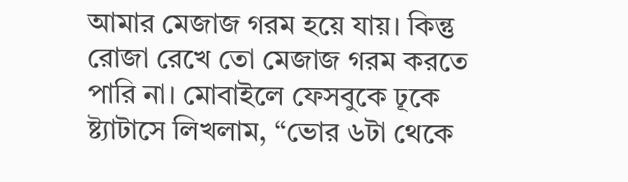আমার মেজাজ গরম হয়ে যায়। কিন্তু রোজা রেখে তো মেজাজ গরম করতে পারি না। মোবাইলে ফেসবুকে ঢূকে ষ্ট্যাটাসে লিখলাম, “ভোর ৬টা থেকে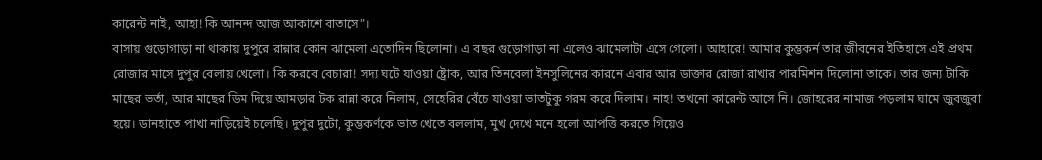কারেন্ট নাই, আহা! কি আনন্দ আজ আকাশে বাতাসে”।
বাসায় গুড়োগাড়া না থাকায় দুপুরে রান্নার কোন ঝামেলা এতোদিন ছিলোনা। এ বছর গুড়োগাড়া না এলেও ঝামেলাটা এসে গেলো। আহারে! আমার কুম্ভকর্ন তার জীবনের ইতিহাসে এই প্রথম রোজার মাসে দুপুর বেলায় খেলো। কি করবে বেচারা! সদ্য ঘটে যাওয়া ষ্ট্রোক, আর তিনবেলা ইনসুলিনের কারনে এবার আর ডাক্তার রোজা রাখার পারমিশন দিলোনা তাকে। তার জন্য টাকি মাছের ভর্তা, আর মাছের ডিম দিয়ে আমড়ার টক রান্না করে নিলাম, সেহেরির বেঁচে যাওয়া ভাতটুকু গরম করে দিলাম। নাহ! তখনো কারেন্ট আসে নি। জোহরের নামাজ পড়লাম ঘামে জুবজুবা হয়ে। ডানহাতে পাখা নাড়িয়েই চলেছি। দুপুর দুটো, কুম্ভকর্ণকে ভাত খেতে বললাম, মুখ দেখে মনে হলো আপত্তি করতে গিয়েও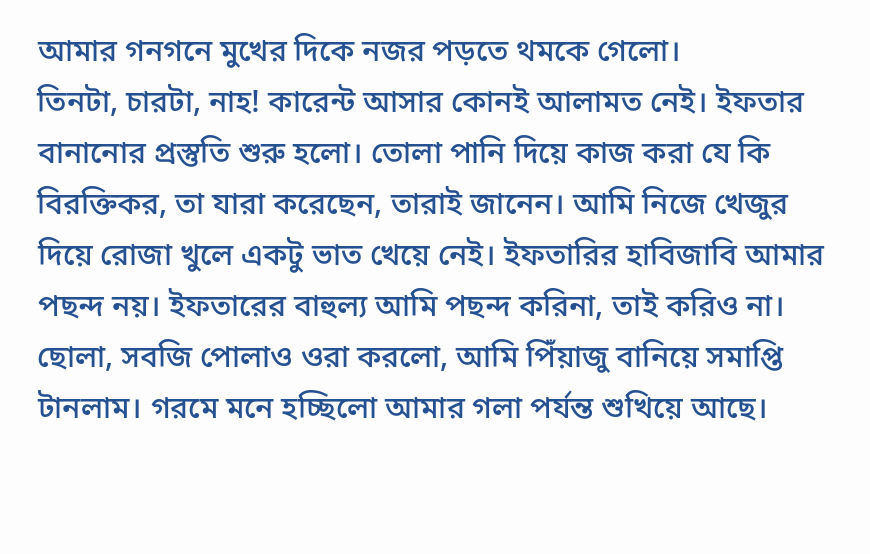আমার গনগনে মুখের দিকে নজর পড়তে থমকে গেলো।
তিনটা, চারটা, নাহ! কারেন্ট আসার কোনই আলামত নেই। ইফতার বানানোর প্রস্তুতি শুরু হলো। তোলা পানি দিয়ে কাজ করা যে কি বিরক্তিকর, তা যারা করেছেন, তারাই জানেন। আমি নিজে খেজুর দিয়ে রোজা খুলে একটু ভাত খেয়ে নেই। ইফতারির হাবিজাবি আমার পছন্দ নয়। ইফতারের বাহুল্য আমি পছন্দ করিনা, তাই করিও না। ছোলা, সবজি পোলাও ওরা করলো, আমি পিঁয়াজু বানিয়ে সমাপ্তি টানলাম। গরমে মনে হচ্ছিলো আমার গলা পর্যন্ত শুখিয়ে আছে।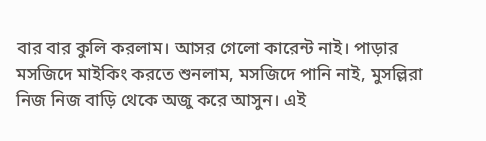বার বার কুলি করলাম। আসর গেলো কারেন্ট নাই। পাড়ার মসজিদে মাইকিং করতে শুনলাম, মসজিদে পানি নাই, মুসল্লিরা নিজ নিজ বাড়ি থেকে অজু করে আসুন। এই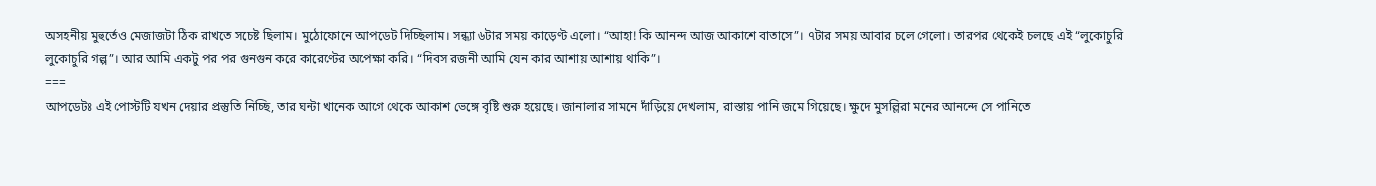অসহনীয় মুহুর্তেও মেজাজটা ঠিক রাখতে সচেষ্ট ছিলাম। মুঠোফোনে আপডেট দিচ্ছিলাম। সন্ধ্যা ৬টার সময় কাড়েণ্ট এলো। “আহা! কি আনন্দ আজ আকাশে বাতাসে”। ৭টার সময় আবার চলে গেলো। তারপর থেকেই চলছে এই “লুকোচুরি লুকোচুরি গল্প”। আর আমি একটু পর পর গুনগুন করে কারেণ্টের অপেক্ষা করি। “দিবস রজনী আমি যেন কার আশায় আশায় থাকি”।
===
আপডেটঃ এই পোস্টটি যখন দেয়ার প্রস্তুতি নিচ্ছি, তার ঘন্টা খানেক আগে থেকে আকাশ ভেঙ্গে বৃষ্টি শুরু হয়েছে। জানালার সামনে দাঁড়িয়ে দেখলাম, রাস্তায় পানি জমে গিয়েছে। ক্ষুদে মুসল্লিরা মনের আনন্দে সে পানিতে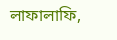লাফালাফি,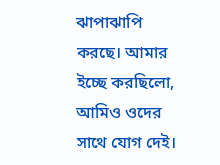ঝাপাঝাপি করছে। আমার ইচ্ছে করছিলো, আমিও ওদের সাথে যোগ দেই।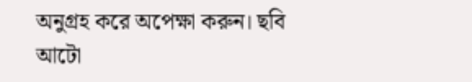অনুগ্রহ করে অপেক্ষা করুন। ছবি আটো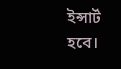ইন্সার্ট হবে।